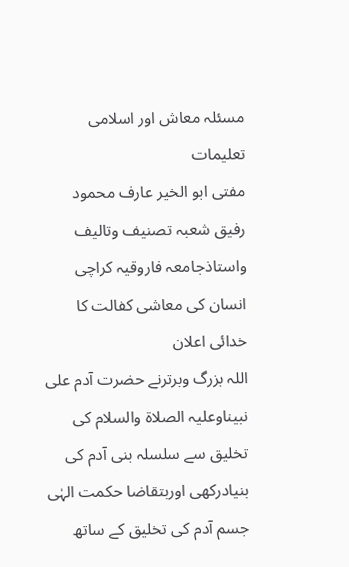مسئلہ معاش اور اسلامی تعلیمات
مفتی ابو الخیر عارف محمود
رفیق شعبہ تصنیف وتالیف واستاذجامعہ فاروقیہ کراچی
انسان کی معاشی کفالت کا خدائی اعلان
اللہ بزرگ وبرترنے حضرت آدم علی نبیناوعلیہ الصلاة والسلام کی تخلیق سے سلسلہ بنی آدم کی بنیادرکھی اوربتقاضا حکمت الہٰی جسم آدم کی تخلیق کے ساتھ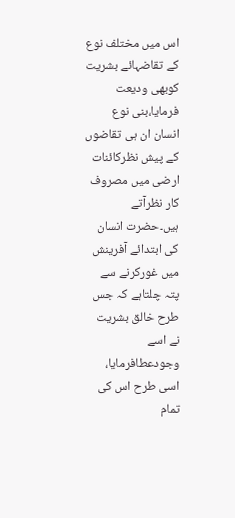اس میں مختلف نوع کے تقاضہائے بشریت کوبھی ودیعت فرمایا،بنی نوع انسان ان ہی تقاضوں کے پیش نظرکائنات ارضی میں مصروف کار نظرآتے ہیں۔حضرت انسان کی ابتدائے آفرینش میں غورکرنے سے پتہ چلتاہے کہ جس طرح خالق بشریت نے اسے وجودعطافرمایا، اسی طرح اس کی تمام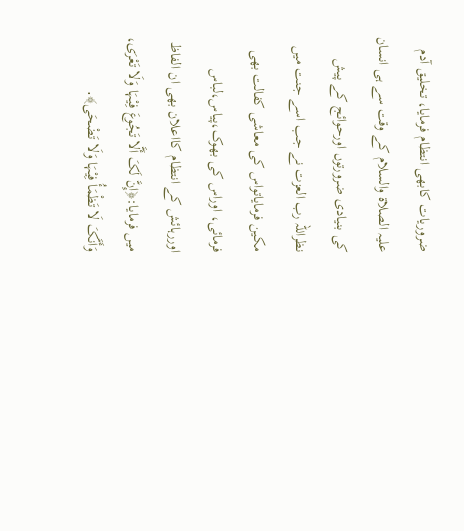ضروریات کابھی انتظام فرمایا، تخلیق آدم علیہ الصلاة والسلام کے وقت سے ہی انسان کی بنیادی ضرورتوں اورحوائج کے پیش نظراللہ رب العزت نے جب اسے جنت میں مکین فرمایاتواس کی معاشی کفالت بھی فرمائی، اوراس کی بھوک،پیاس،لباس اوررہائش کے انتظام کااعلان بھی ان الفاظ میں فرمایا:﴿إِنَّ لَکَ أَلَّا تَجُوعَ فِیْہَا وَلَا تَعْرَی، وَأَنَّکَ لَا تَظْمَأُ فِیْہَا وَلَا تَضْحَی﴾․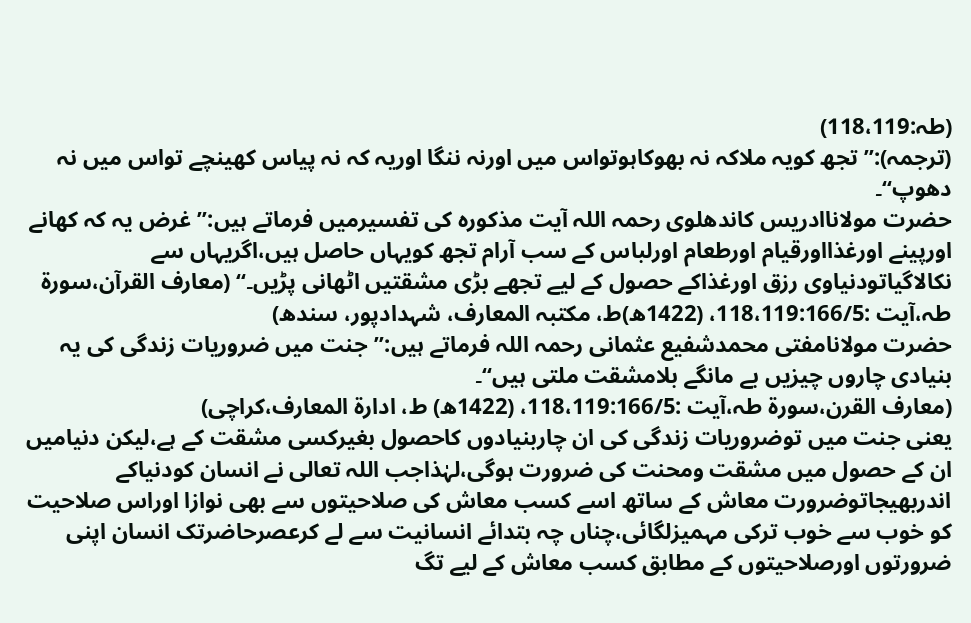(طہ:118،119)
(ترجمہ):”تجھ کویہ ملاکہ نہ بھوکاہوتواس میں اورنہ ننگا اوریہ کہ نہ پیاس کھینچے تواس میں نہ دھوپ“۔
حضرت مولاناادریس کاندھلوی رحمہ اللہ آیت مذکورہ کی تفسیرمیں فرماتے ہیں:”غرض یہ کہ کھانے اورپینے اورغذااورقیام اورطعام اورلباس کے سب آرام تجھ کویہاں حاصل ہیں،اگریہاں سے نکالاگیاتودنیاوی رزق اورغذاکے حصول کے لیے تجھے بڑی مشقتیں اٹھانی پڑیں۔“ (معارف القرآن،سورة طہ،آیت :118،119:166/5، (1422ھ)ط، مکتبہ المعارف، شہدادپور، سندھ)
حضرت مولانامفتی محمدشفیع عثمانی رحمہ اللہ فرماتے ہیں:”جنت میں ضروریات زندگی کی یہ بنیادی چاروں چیزیں بے مانگے بلامشقت ملتی ہیں“۔
(معارف القرن،سورة طہ،آیت :118،119:166/5، (1422ھ) ط، ادارة المعارف،کراچی)
یعنی جنت میں توضروریات زندگی کی ان چاربنیادوں کاحصول بغیرکسی مشقت کے ہے،لیکن دنیامیں ان کے حصول میں مشقت ومحنت کی ضرورت ہوگی،لہٰذاجب اللہ تعالی نے انسان کودنیاکے اندربھیجاتوضرورت معاش کے ساتھ اسے کسب معاش کی صلاحیتوں سے بھی نوازا اوراس صلاحیت کو خوب سے خوب ترکی مہمیزلگائی،چناں چہ بتدائے انسانیت سے لے کرعصرحاضرتک انسان اپنی ضرورتوں اورصلاحیتوں کے مطابق کسب معاش کے لیے تگ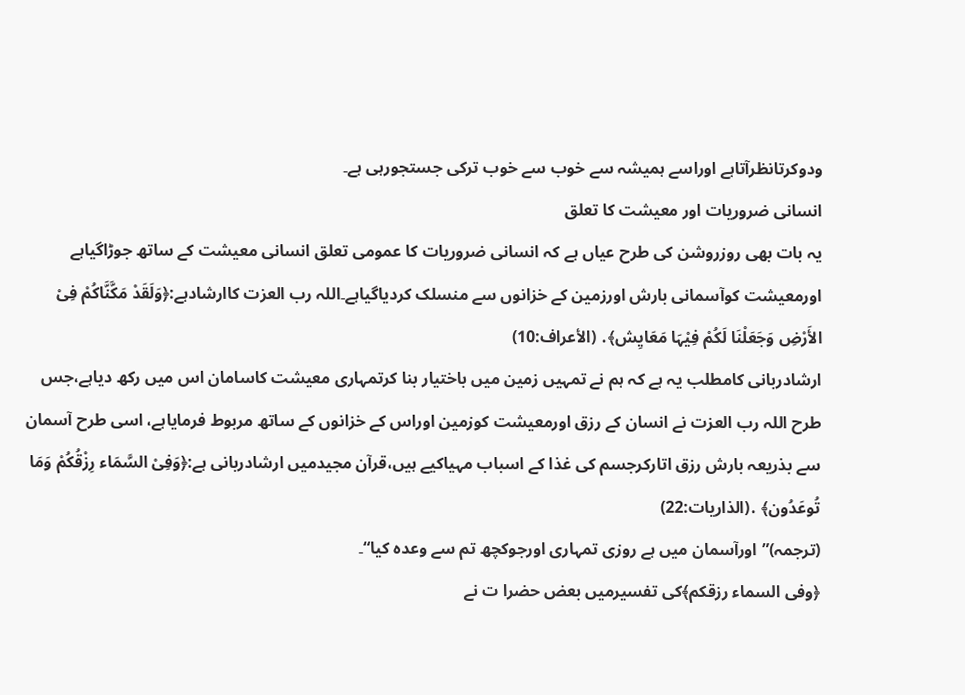ودوکرتانظرآتاہے اوراسے ہمیشہ سے خوب سے خوب ترکی جستجورہی ہے۔
انسانی ضروریات اور معیشت کا تعلق
یہ بات بھی روزروشن کی طرح عیاں ہے کہ انسانی ضروریات کا عمومی تعلق انسانی معیشت کے ساتھ جوڑاگیاہے اورمعیشت کوآسمانی بارش اورزمین کے خزانوں سے منسلک کردیاگیاہے۔اللہ رب العزت کاارشادہے:﴿وَلَقَدْ مَکَّنَّاکُمْ فِیْ الأَرْضِ وَجَعَلْنَا لَکُمْ فِیْہَا مَعَایِش﴾․ (الأعراف:10)
ارشادربانی کامطلب یہ ہے کہ ہم نے تمہیں زمین میں باختیار بنا کرتمہاری معیشت کاسامان اس میں رکھ دیاہے،جس طرح اللہ رب العزت نے انسان کے رزق اورمعیشت کوزمین اوراس کے خزانوں کے ساتھ مربوط فرمایاہے، اسی طرح آسمان سے بذریعہ بارش رزق اتارکرجسم کی غذا کے اسباب مہیاکیے ہیں،قرآن مجیدمیں ارشادربانی ہے:﴿وَفِیْ السَّمَاء رِزْقُکُمْ وَمَا تُوعَدُون﴾ ․(الذاریات:22)
(ترجمہ)”اورآسمان میں ہے روزی تمہاری اورجوکچھ تم سے وعدہ کیا“۔
﴿وفی السماء رزقکم﴾کی تفسیرمیں بعض حضرا ت نے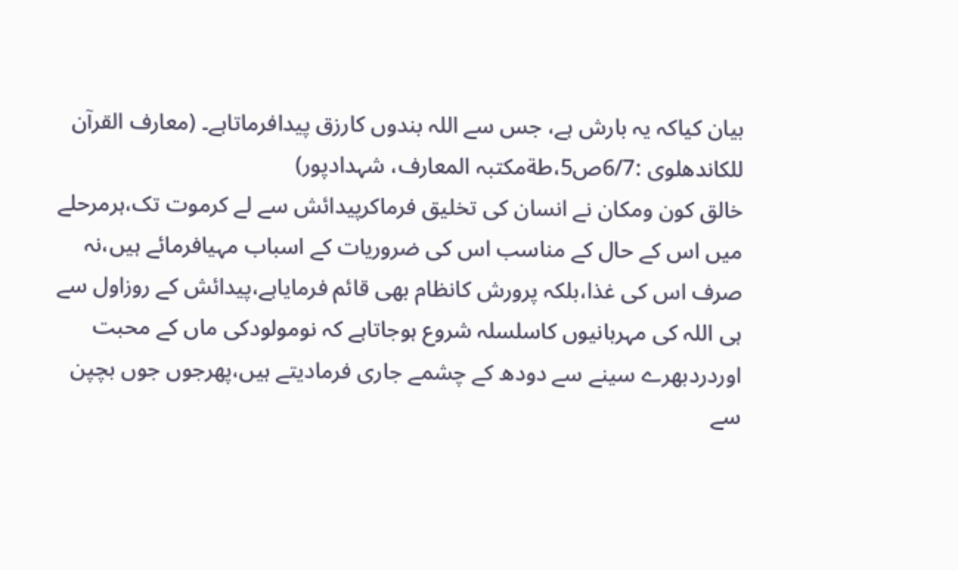بیان کیاکہ یہ بارش ہے، جس سے اللہ بندوں کارزق پیدافرماتاہے۔ (معارف القرآن للکاندھلوی :6/7ص5،طةمکتبہ المعارف، شہدادپور)
خالق کون ومکان نے انسان کی تخلیق فرماکرپیدائش سے لے کرموت تک،ہرمرحلے میں اس کے حال کے مناسب اس کی ضروریات کے اسباب مہیافرمائے ہیں،نہ صرف اس کی غذا،بلکہ پرورش کانظام بھی قائم فرمایاہے،پیدائش کے روزاول سے ہی اللہ کی مہربانیوں کاسلسلہ شروع ہوجاتاہے کہ نومولودکی ماں کے محبت اوردردبھرے سینے سے دودھ کے چشمے جاری فرمادیتے ہیں،پھرجوں جوں بچپن سے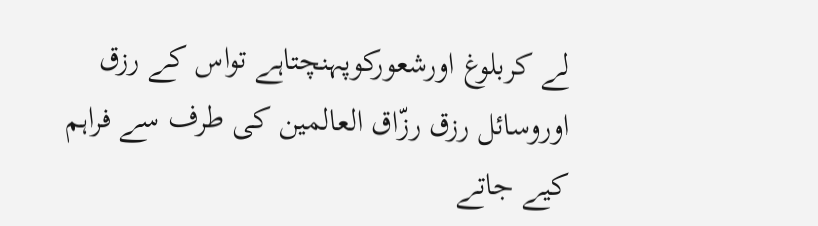لے کربلوغ اورشعورکوپہنچتاہے تواس کے رزق اوروسائل رزق رزّاق العالمین کی طرف سے فراہم کیے جاتے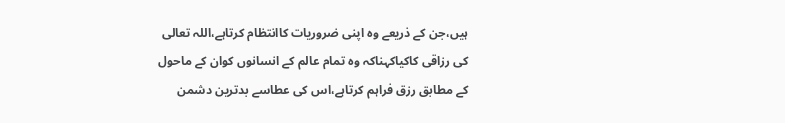ہیں،جن کے ذریعے وہ اپنی ضروریات کاانتظام کرتاہے،اللہ تعالی کی رزاقی کاکیاکہناکہ وہ تمام عالم کے انسانوں کوان کے ماحول کے مطابق رزق فراہم کرتاہے،اس کی عطاسے بدترین دشمن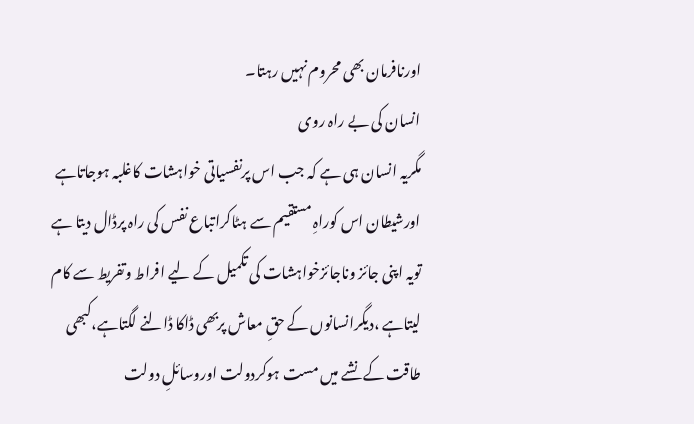اورنافرمان بھی محروم نہیں رہتا۔
انسان کی بے راہ روی
مگریہ انسان ہی ہے کہ جب اس پرنفسیاتی خواہشات کاغلبہ ہوجاتاہے اورشیطان اس کوراہِ مستقیم سے ہٹاکراتباع نفس کی راہ پرڈال دیتا ہے تویہ اپنی جائز وناجائزخواہشات کی تکمیل کے لیے افراط وتفریط سے کام لیتاہے ،دیگرانسانوں کے حقِ معاش پربھی ڈاکا ڈالنے لگتاہے،کبھی طاقت کے نشے میں مست ہوکردولت اوروسائلِ دولت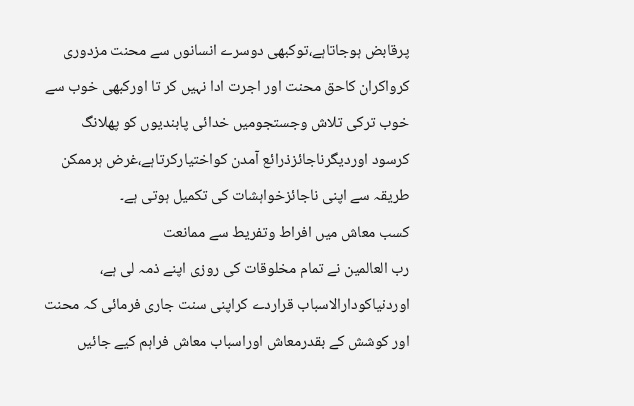پرقابض ہوجاتاہے،توکبھی دوسرے انسانوں سے محنت مزدوری کرواکران کاحق محنت اور اجرت ادا نہیں کر تا اورکبھی خوب سے خوب ترکی تلاش وجستجومیں خدائی پابندیوں کو پھلانگ کرسود اوردیگرناجائزذرائع آمدن کواختیارکرتاہے،غرض ہرممکن طریقہ سے اپنی ناجائزخواہشات کی تکمیل ہوتی ہے۔
کسب معاش میں افراط وتفریط سے ممانعت
رب العالمین نے تمام مخلوقات کی روزی اپنے ذمہ لی ہے، اوردنیاکودارالاسباب قراردے کراپنی سنت جاری فرمائی کہ محنت اور کوشش کے بقدرمعاش اوراسباب معاش فراہم کیے جائیں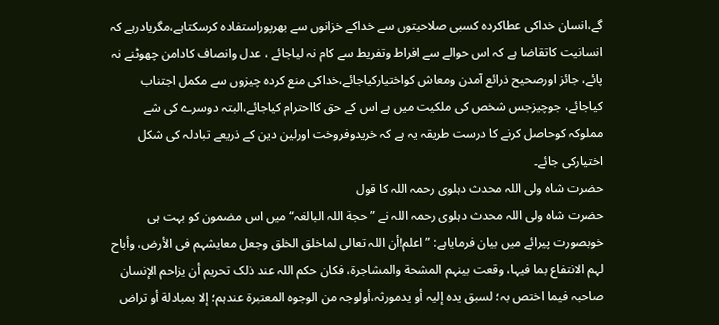گے،انسان خداکی عطاکردہ کسبی صلاحیتوں سے خداکے خزانوں سے بھرپوراستفادہ کرسکتاہے،مگریادرہے کہ انسانیت کاتقاضا ہے کہ اس حوالے سے افراط وتفریط سے کام نہ لیاجائے ، عدل وانصاف کادامن چھوٹنے نہ پائے، جائز اورصحیح ذرائع آمدن ومعاش کواختیارکیاجائے،خداکی منع کردہ چیزوں سے مکمل اجتناب کیاجائے، جوچیزجس شخص کی ملکیت میں ہے اس کے حق کااحترام کیاجائے،البتہ دوسرے کی شے مملوکہ کوحاصل کرنے کا درست طریقہ یہ ہے کہ خریدوفروخت اورلین دین کے ذریعے تبادلہ کی شکل اختیارکی جائے۔
حضرت شاہ ولی اللہ محدث دہلوی رحمہ اللہ کا قول
حضرت شاہ ولی اللہ محدث دہلوی رحمہ اللہ نے ”حجة اللہ البالغہ“ میں اس مضمون کو بہت ہی خوبصورت پیرائے میں بیان فرمایاہے: ”اعلم!أن اللہ تعالی لماخلق الخلق وجعل معایشہم فی الأرض، وأباح لہم الانتفاع بما فیہا، وقعت بینہم المشحة والمشاجرة، فکان حکم اللہ عند ذلک تحریم أن یزاحم الإنسان صاحبہ فیما اختص بہ؛ لسبق یدہ إلیہ أو یدمورثہ،أولوجہ من الوجوہ المعتبرة عندہم؛ إلا بمبادلة أو تراض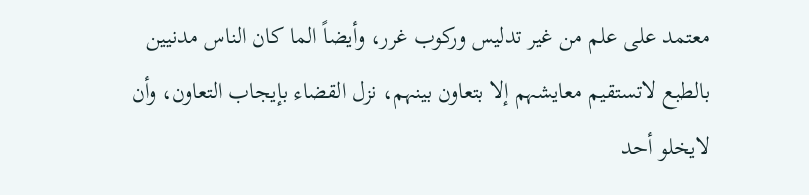معتمد علی علم من غیر تدلیس ورکوب غرر، وأیضاً الما کان الناس مدنیین بالطبع لاتستقیم معایشہم إلا بتعاون بینہم، نزل القضاء بإیجاب التعاون، وأن لایخلو أحد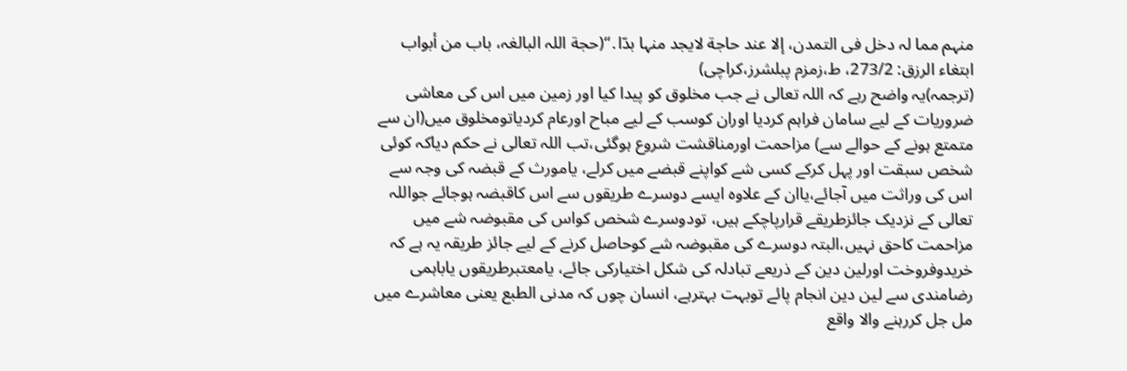منہم مما لہ دخل فی التمدن، إلا عند حاجة لایجد منہا بدّا․“(حجة اللہ البالغہ، باب من أبواب ابتغاء الرزق: 273/2، ط،زمزم پبلشرز،کراچی)
(ترجمہ)یہ واضح رہے کہ اللہ تعالی نے جب مخلوق کو پیدا کیا اور زمین میں اس کی معاشی ضروریات کے لیے سامان فراہم کردیا اوران کوسب کے لیے مباح اورعام کردیاتومخلوق میں(ان سے متمتع ہونے کے حوالے سے) مزاحمت اورمناقشت شروع ہوگئی،تب اللہ تعالی نے حکم دیاکہ کوئی شخص سبقت اور پہل کرکے کسی شے کواپنے قبضے میں کرلے، یامورث کے قبضہ کی وجہ سے اس کی وراثت میں آجائے،یاان کے علاوہ ایسے دوسرے طریقوں سے اس کاقبضہ ہوجائے جواللہ تعالی کے نزدیک جائزطریقے قرارپاچکے ہیں، تودوسرے شخص کواس کی مقبوضہ شے میں مزاحمت کاحق نہیں،البتہ دوسرے کی مقبوضہ شے کوحاصل کرنے کے لیے جائز طریقہ یہ ہے کہ خریدوفروخت اورلین دین کے ذریعے تبادلہ کی شکل اختیارکی جائے، یامعتبرطریقوں یاباہمی رضامندی سے لین دین انجام پائے توبہت بہترہے، انسان چوں کہ مدنی الطبع یعنی معاشرے میں مل جل کررہنے والا واقع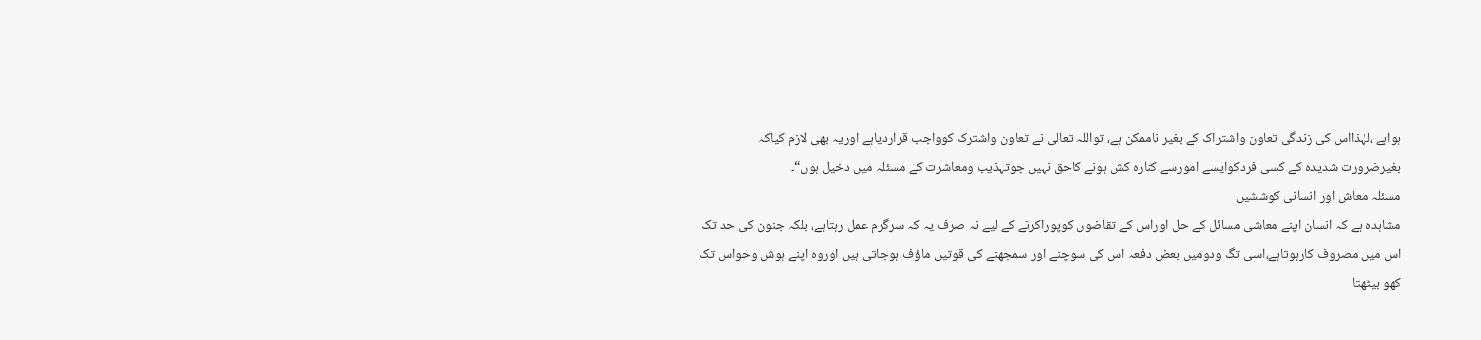ہواہے ،لہٰذااس کی زندگی تعاون واشتراک کے بغیر ناممکن ہے، تواللہ تعالی نے تعاون واشترک کوواجب قراردیاہے اوریہ بھی لازم کیاکہ بغیرضرورت شدیدہ کے کسی فردکوایسے امورسے کنارہ کش ہونے کاحق نہیں جوتہذیب ومعاشرت کے مسئلہ میں دخیل ہوں“۔
مسئلہ معاش اور انسانی کوششیں
مشاہدہ ہے کہ انسان اپنے معاشی مسائل کے حل اوراس کے تقاضوں کوپوراکرنے کے لیے نہ صرف یہ کہ سرگرم عمل رہتاہے، بلکہ جنون کی حد تک اس میں مصروف کارہوتاہے،اسی تگ ودومیں بعض دفعہ اس کی سوچنے اور سمجھنے کی قوتیں ماؤف ہوجاتی ہیں اوروہ اپنے ہوش وحواس تک کھو بیٹھتا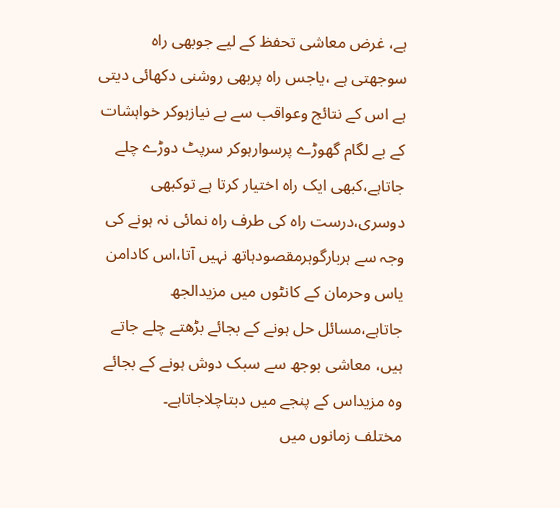ہے، غرض معاشی تحفظ کے لیے جوبھی راہ سوجھتی ہے ،یاجس راہ پربھی روشنی دکھائی دیتی ہے اس کے نتائج وعواقب سے بے نیازہوکر خواہشات کے بے لگام گھوڑے پرسوارہوکر سرپٹ دوڑے چلے جاتاہے،کبھی ایک راہ اختیار کرتا ہے توکبھی دوسری،درست راہ کی طرف راہ نمائی نہ ہونے کی وجہ سے ہربارگوہرمقصودہاتھ نہیں آتا،اس کادامن یاس وحرمان کے کانٹوں میں مزیدالجھ جاتاہے،مسائل حل ہونے کے بجائے بڑھتے چلے جاتے ہیں، معاشی بوجھ سے سبک دوش ہونے کے بجائے وہ مزیداس کے پنجے میں دبتاچلاجاتاہے۔
مختلف زمانوں میں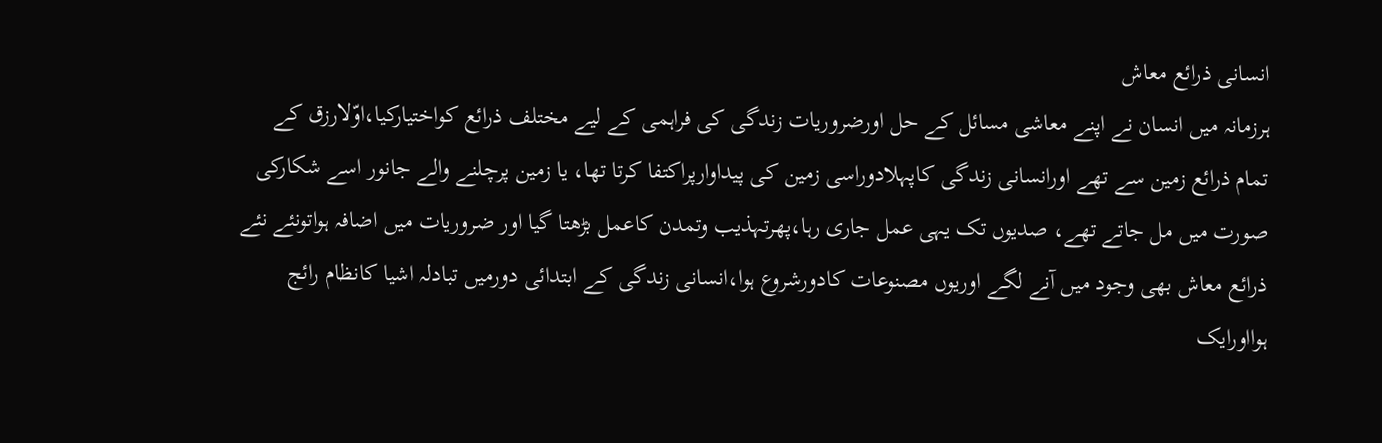انسانی ذرائع معاش
ہرزمانہ میں انسان نے اپنے معاشی مسائل کے حل اورضروریات زندگی کی فراہمی کے لیے مختلف ذرائع کواختیارکیا،اوّلارزق کے تمام ذرائع زمین سے تھے اورانسانی زندگی کاپہلادوراسی زمین کی پیداوارپراکتفا کرتا تھا، یا زمین پرچلنے والے جانور اسے شکارکی صورت میں مل جاتے تھے، صدیوں تک یہی عمل جاری رہا،پھرتہذیب وتمدن کاعمل بڑھتا گیا اور ضروریات میں اضافہ ہواتونئے نئے ذرائع معاش بھی وجود میں آنے لگے اوریوں مصنوعات کادورشروع ہوا،انسانی زندگی کے ابتدائی دورمیں تبادلہ اشیا کانظام رائج ہوااورایک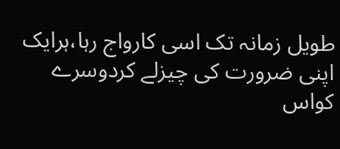طویل زمانہ تک اسی کارواج رہا،ہرایک اپنی ضرورت کی چیزلے کردوسرے کواس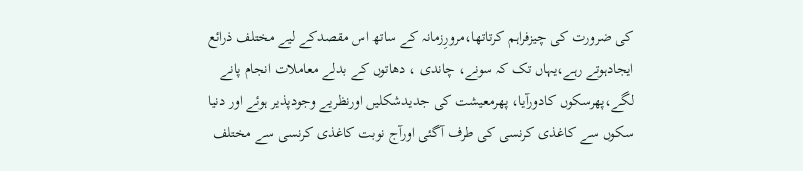کی ضرورت کی چیزفراہم کرتاتھا،مرورِزمانہ کے ساتھ اس مقصدکے لیے مختلف ذرائع ایجادہوتے رہے،یہاں تک کہ سونے، چاندی ، دھاتوں کے بدلے معاملات انجام پانے لگے،پھرسکوں کادورآیا، پھرمعیشت کی جدیدشکلیں اورنظریے وجودپذیر ہوئے اور دنیا سکوں سے کاغذی کرنسی کی طرف آگئی اورآج نوبت کاغذی کرنسی سے مختلف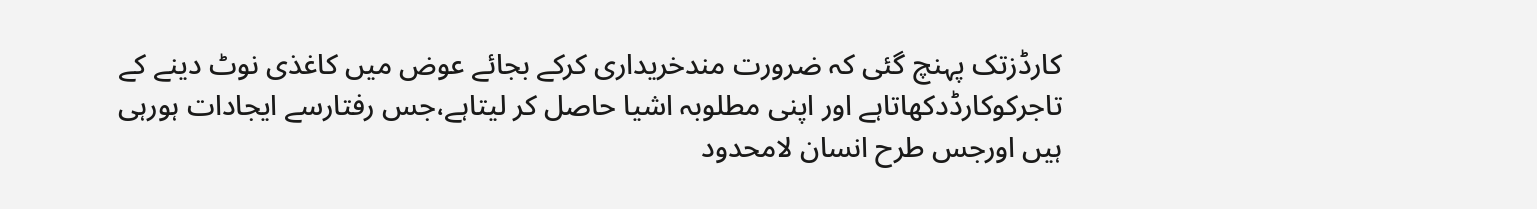کارڈزتک پہنچ گئی کہ ضرورت مندخریداری کرکے بجائے عوض میں کاغذی نوٹ دینے کے تاجرکوکارڈدکھاتاہے اور اپنی مطلوبہ اشیا حاصل کر لیتاہے،جس رفتارسے ایجادات ہورہی ہیں اورجس طرح انسان لامحدود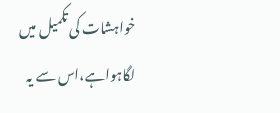خواہشات کی تکمیل میں لگاہواہے،اس سے یہ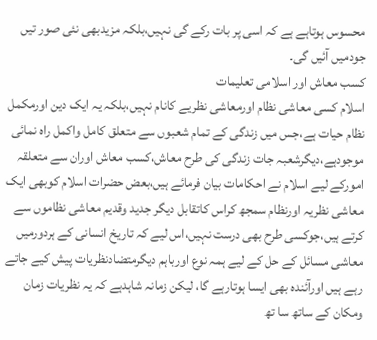محسوس ہوتاہے ہے کہ اسی پر بات رکے گی نہیں،بلکہ مزیدبھی نئی صور تیں جودمیں آئیں گی۔
کسب معاش اور اسلامی تعلیمات
اسلام کسی معاشی نظام اورمعاشی نظریے کانام نہیں،بلکہ یہ ایک دین اورمکمل نظام حیات ہے،جس میں زندگی کے تمام شعبوں سے متعلق کامل واکمل راہ نمائی موجودہے،دیگرشعبہ جات زندگی کی طرح معاش،کسب معاش اوران سے متعلقہ امورکے لیے اسلام نے احکامات بیان فرمائے ہیں،بعض حضرات اسلام کوبھی ایک معاشی نظریہ اورنظام سمجھ کراس کاتقابل دیگر جدید وقدیم معاشی نظاموں سے کرتے ہیں،جوکسی طرح بھی درست نہیں،اس لیے کہ تاریخ انسانی کے ہردورمیں معاشی مسائل کے حل کے لیے ہمہ نوع اورباہم دیگرمتضادنظریات پیش کیے جاتے رہے ہیں اورآئندہ بھی ایسا ہوتارہے گا، لیکن زمانہ شاہدہے کہ یہ نظریات زمان ومکان کے ساتھ سا تھ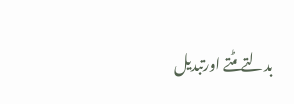بدلتے مٹتے اورتبدیل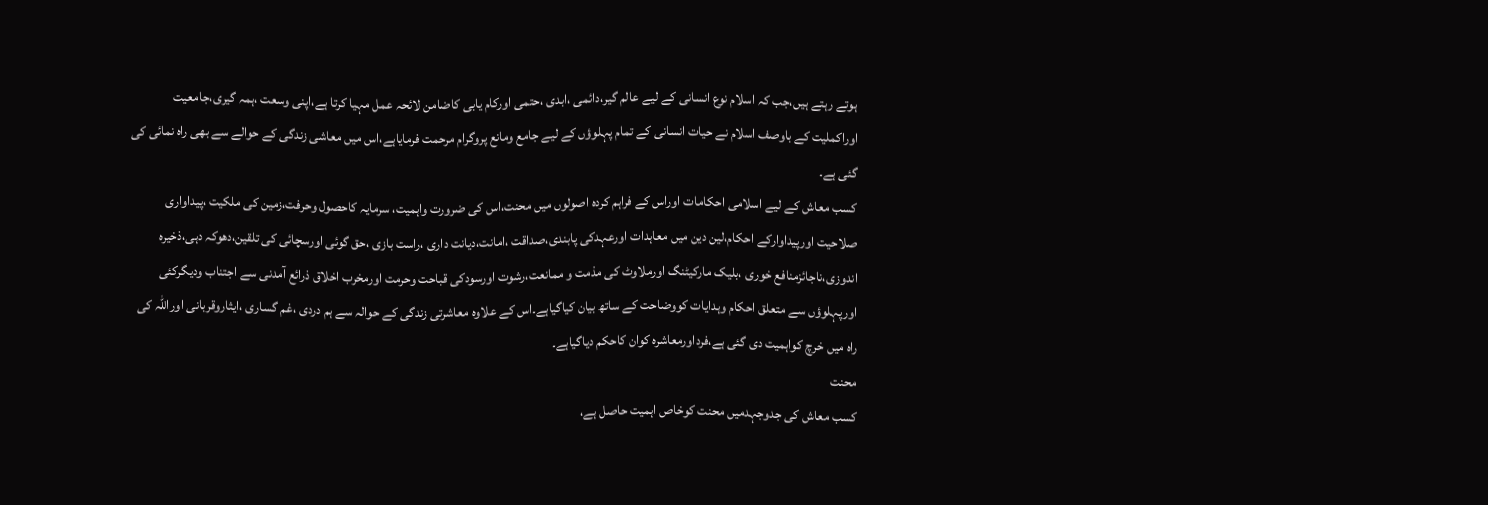ہوتے رہتے ہیں،جب کہ اسلام نوع انسانی کے لیے عالم گیر،دائمی ،ابدی ،حتمی اورکام یابی کاضامن لائحہ عمل مہیا کرتا ہے،اپنی وسعت ،ہمہ گیری،جامعیت اوراکملیت کے باوصف اسلام نے حیات انسانی کے تمام پہلوؤں کے لیے جامع ومانع پروگرام مرحمت فرمایاہے،اس میں معاشی زندگی کے حوالے سے بھی راہ نمائی کی گئی ہے۔
کسب معاش کے لیے اسلامی احکامات اوراس کے فراہم کردہ اصولوں میں محنت،اس کی ضرورت واہمیت، سرمایہ کاحصول وحرفت،زمین کی ملکیت ،پیداواری صلاحیت اورپیداوارکے احکام،لین دین میں معاہدات اورعہدکی پابندی،صداقت ،امانت،دیانت داری ،راست بازی ،حق گوئی اورسچائی کی تلقین،دھوکہ دہی،ذخیرہ اندوزی،ناجائزمنافع خوری ،بلیک مارکیٹنگ اورملاوٹ کی مذمت و ممانعت،رشوت اورسودکی قباحت وحرمت اورمخرب اخلاق ذرائع آمدنی سے اجتناب ودیگرکئی اورپہلوؤں سے متعلق احکام وہدایات کووضاحت کے ساتھ بیان کیاگیاہے۔اس کے علاوہ معاشرتی زندگی کے حوالہ سے ہم دردی ،غم گساری ،ایثاروقربانی اوراللہ کی راہ میں خرچ کواہمیت دی گئی ہے،فرداورمعاشرہ کوان کاحکم دیاگیاہے۔
محنت
کسب معاش کی جدوجہدمیں محنت کوخاص اہمیت حاصل ہے،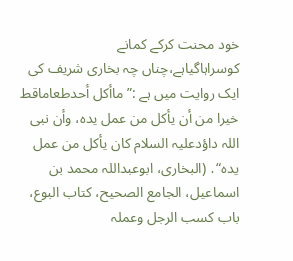خود محنت کرکے کمانے کوسراہاگیاہے،چناں چہ بخاری شریف کی ایک روایت میں ہے :”ماأکل أحدطعاماقط خیرا من أن یأکل من عمل یدہ، وأن نبی اللہ داؤدعلیہ السلام کان یأکل من عمل یدہ“․ (البخاری، ابوعبداللہ محمد بن اسماعیل، الجامع الصحیح، کتاب البوع، باب کسب الرجل وعملہ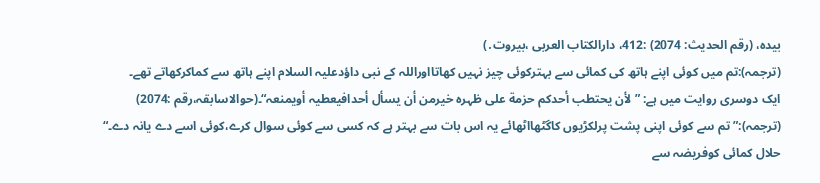بیدہ، (رقم الحدیث: 2074) :412، دارالکتاب العربی ،بیروت․)
(ترجمہ):تم میں کوئی اپنے ہاتھ کی کمائی سے بہترکوئی چیز نہیں کھاتااوراللہ کے نبی داؤدعلیہ السلام اپنے ہاتھ سے کماکرکھاتے تھے۔
ایک دوسری روایت میں ہے: ”لأن یحتطب أحدکم حزمة علی ظہرہ خیرمن أن یسأل أحدافیعطیہ أویمنعہ“۔(حوالاسابقہ،رقم :2074)
(ترجمہ):”تم سے کوئی اپنی پشت پرلکڑیوں کاگٹھااٹھائے یہ اس بات سے بہتر ہے کہ کسی سے کوئی سوال کرے،کوئی اسے دے یانہ دے۔“
حلال کمائی کوفریضہ سے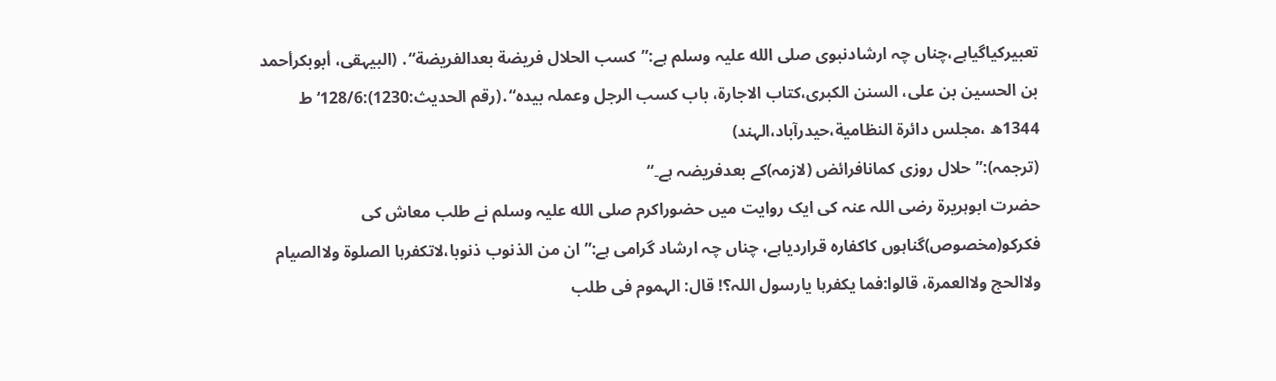تعبیرکیاگیاہے،چناں چہ ارشادنبوی صلی الله علیہ وسلم ہے:”کسب الحلال فریضة بعدالفریضة“․ (البیہقی، أبوبکرأحمد بن الحسین بن علی، السنن الکبری،کتاب الاجارة، باب کسب الرجل وعملہ بیدہ“․(رقم الحدیث:1230):128/6‘ط 1344ھ ،مجلس دائرة النظامیة،حیدرآباد،الہند)
(ترجمہ):”حلال روزی کمانافرائض (لازمہ)کے بعدفریضہ ہے۔“
حضرت ابوہریرة رضی اللہ عنہ کی ایک روایت میں حضوراکرم صلی الله علیہ وسلم نے طلب معاش کی فکرکو(مخصوص)گناہوں کاکفارہ قراردیاہے، چناں چہ ارشاد گرامی ہے:”ان من الذنوب ذنوبا،لاتکفرہا الصلوة ولاالصیام ولاالحج ولاالعمرة، قالوا:فما یکفرہا یارسول اللہ؟! قال: الہموم فی طلب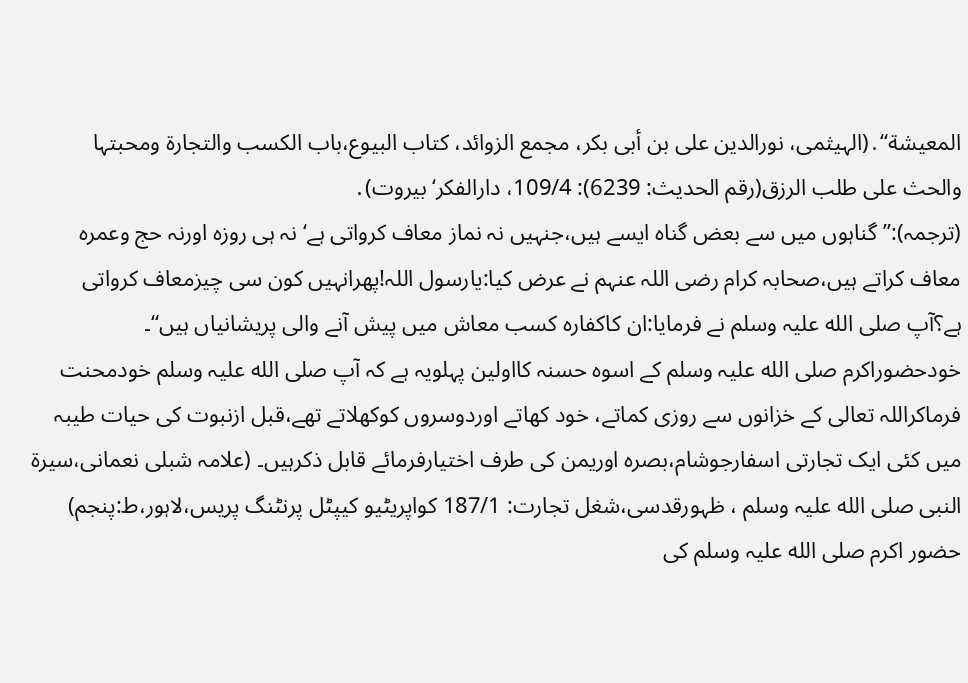المعیشة“․(الہیثمی، نورالدین علی بن أبی بکر، مجمع الزوائد، کتاب البیوع،باب الکسب والتجارة ومحبتہا والحث علی طلب الرزق(رقم الحدیث: 6239): 109/4، دارالفکر‘بیروت)․
(ترجمہ):”گناہوں میں سے بعض گناہ ایسے ہیں،جنہیں نہ نماز معاف کرواتی ہے‘نہ ہی روزہ اورنہ حج وعمرہ معاف کراتے ہیں،صحابہ کرام رضی اللہ عنہم نے عرض کیا:یارسول اللہ!پھرانہیں کون سی چیزمعاف کرواتی ہے؟آپ صلی الله علیہ وسلم نے فرمایا:ان کاکفارہ کسب معاش میں پیش آنے والی پریشانیاں ہیں“۔
خودحضوراکرم صلی الله علیہ وسلم کے اسوہ حسنہ کااولین پہلویہ ہے کہ آپ صلی الله علیہ وسلم خودمحنت فرماکراللہ تعالی کے خزانوں سے روزی کماتے، خود کھاتے اوردوسروں کوکھلاتے تھے،قبل ازنبوت کی حیات طیبہ میں کئی ایک تجارتی اسفارجوشام،بصرہ اوریمن کی طرف اختیارفرمائے قابل ذکرہیں۔ (علامہ شبلی نعمانی،سیرة النبی صلی الله علیہ وسلم ، ظہورقدسی،شغل تجارت: 187/1 کواپریٹیو کیپٹل پرنٹنگ پریس،لاہور،ط:پنجم)
حضور اکرم صلی الله علیہ وسلم کی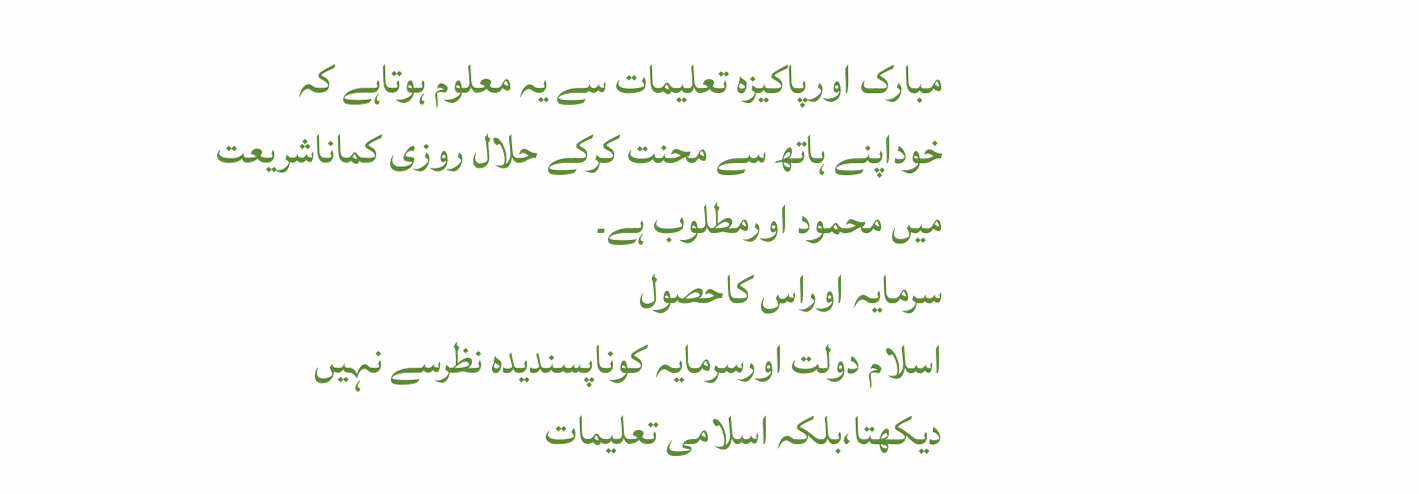مبارک اورپاکیزہ تعلیمات سے یہ معلوم ہوتاہے کہ خوداپنے ہاتھ سے محنت کرکے حلال روزی کماناشریعت میں محمود اورمطلوب ہے۔
سرمایہ اوراس کاحصول
اسلام دولت اورسرمایہ کوناپسندیدہ نظرسے نہیں دیکھتا،بلکہ اسلامی تعلیمات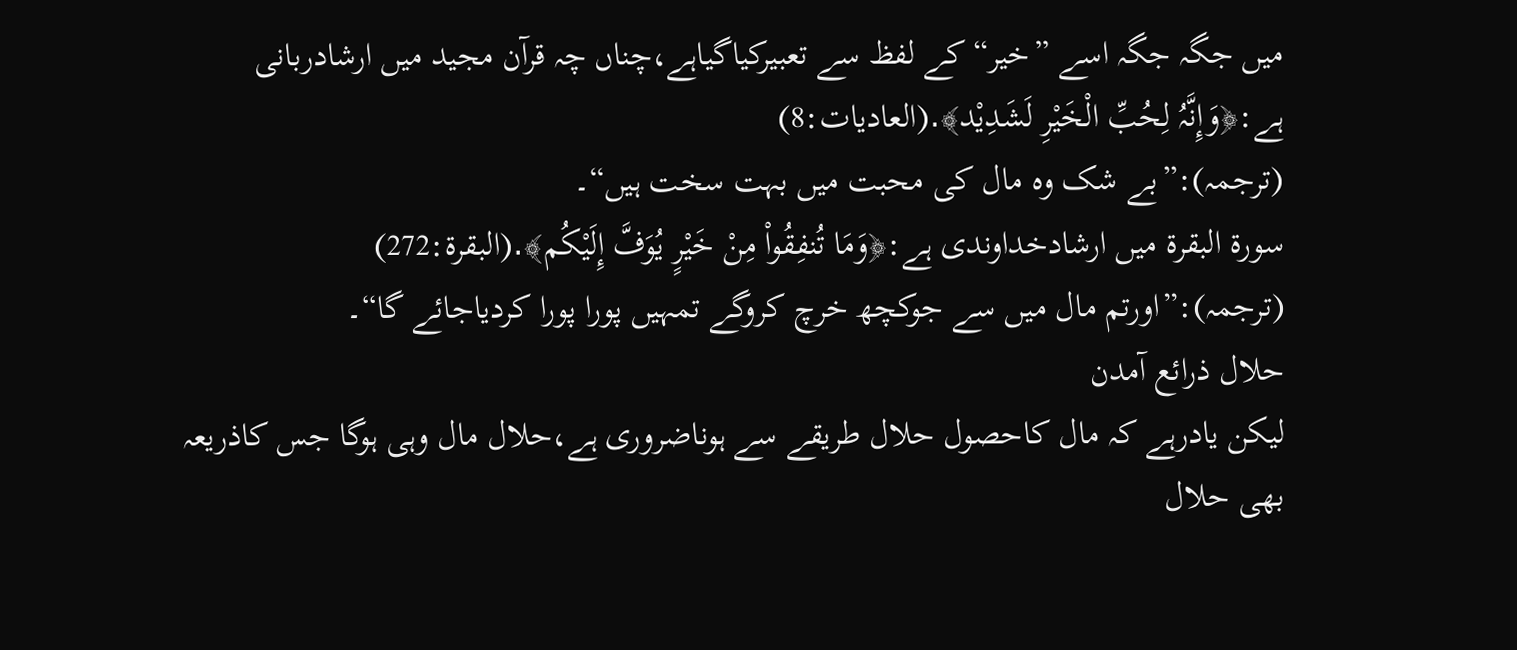میں جگہ جگہ اسے ”خیر“کے لفظ سے تعبیرکیاگیاہے،چناں چہ قرآن مجید میں ارشادربانی ہے:﴿وَإِنَّہُ لِحُبِّ الْخَیْرِ لَشَدِیْد﴾․(العادیات:8)
(ترجمہ):”بے شک وہ مال کی محبت میں بہت سخت ہیں“۔
سورة البقرة میں ارشادخداوندی ہے:﴿وَمَا تُنفِقُواْ مِنْ خَیْرٍ یُوَفَّ إِلَیْکُم﴾․(البقرة:272)
(ترجمہ):”اورتم مال میں سے جوکچھ خرچ کروگے تمہیں پورا پورا کردیاجائے گا“۔
حلال ذرائع آمدن
لیکن یادرہے کہ مال کاحصول حلال طریقے سے ہوناضروری ہے،حلال مال وہی ہوگا جس کاذریعہ بھی حلال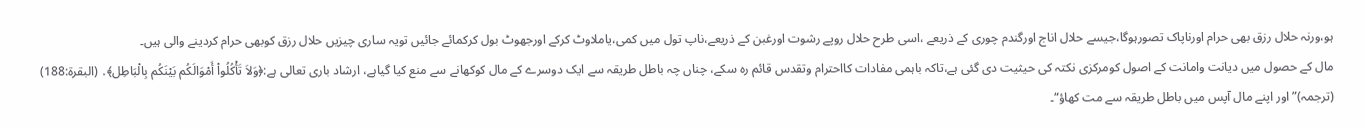ہو،ورنہ حلال رزق بھی حرام اورناپاک تصورہوگا،جیسے حلال اناج اورگندم چوری کے ذریعے ،اسی طرح حلال روپے رشوت اورغبن کے ذریعے،ناپ تول میں کمی،یاملاوٹ کرکے اورجھوٹ بول کرکمائے جائیں تویہ ساری چیزیں حلال رزق کوبھی حرام کردینے والی ہیں۔
مال کے حصول میں دیانت وامانت کے اصول کومرکزی نکتہ کی حیثیت دی گئی ہے،تاکہ باہمی مفادات کااحترام وتقدس قائم رہ سکے، چناں چہ باطل طریقہ سے ایک دوسرے کے مال کوکھانے سے منع کیا گیاہے، ارشاد باری تعالی ہے:﴿وَلاَ تَأْکُلُواْ أَمْوَالَکُم بَیْنَکُم بِالْبَاطِل﴾․ (البقرة:188)
(ترجمہ)”اور اپنے مال آپس میں باطل طریقہ سے مت کھاؤ“۔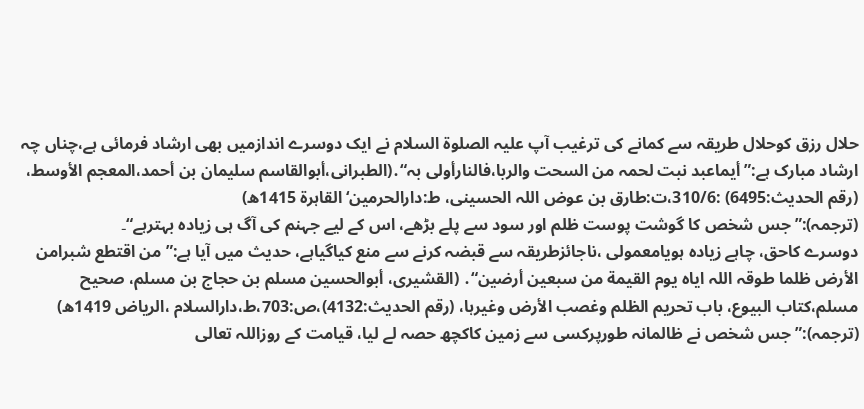حلال رزق کوحلال طریقہ سے کمانے کی ترغیب آپ علیہ الصلوة السلام نے ایک دوسرے اندازمیں بھی ارشاد فرمائی ہے،چناں چہ ارشاد مبارک ہے:”أیماعبد نبت لحمہ من السحت والربا،فالنارأولی بہ“․(الطبرانی،أبوالقاسم سلیمان بن أحمد،المعجم الأوسط، (رقم الحدیث:6495) :310/6،ت:طارق بن عوض اللہ الحسینی، ط:دارالحرمین‘القاہرة 1415ھ)
(ترجمہ):”جس شخص کا گوشت پوست ظلم اور سود سے پلے بڑھے، اس کے لیے جہنم کی آگ ہی زیادہ بہترہے“۔
دوسرے کاحق، چاہے زیادہ ہویامعمولی ،ناجائزطریقہ سے قبضہ کرنے سے منع کیاگیاہے، حدیث میں آیا ہے:”من اقتطع شبرامن الأرض ظلما طوقہ اللہ ایاہ یوم القیمة من سبعین أرضین“․ (القشیری، أبوالحسین مسلم بن حجاج بن مسلم، صحیح مسلم،کتاب البیوع، باب تحریم الظلم وغصب الأرض وغیرہا، (رقم الحدیث:4132)،ص:703،ط،دارالسلام ،الریاض 1419ھ)
(ترجمہ):”جس شخص نے ظالمانہ طورپرکسی سے زمین کاکچھ حصہ لے لیا، قیامت کے روزاللہ تعالی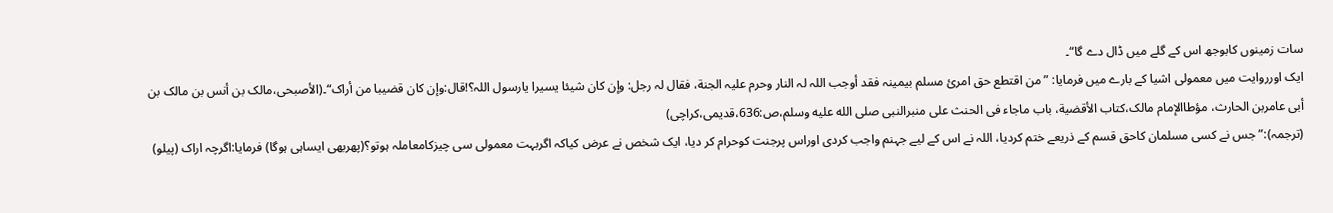سات زمینوں کابوجھ اس کے گلے میں ڈال دے گا“۔
ایک اورروایت میں معمولی اشیا کے بارے میں فرمایا: ”من اقتطع حق امرئ مسلم بیمینہ فقد أوجب اللہ لہ النار وحرم علیہ الجنة، فقال لہ رجل: وإن کان شیئا یسیرا یارسول اللہ؟!قال:وإن کان قضیبا من أراک“۔(الأصبحی،مالک بن أنس بن مالک بن أبی عامربن الحارث، مؤطاالإمام مالک،کتاب الأقضیة، باب ماجاء فی الحنث علی منبرالنبی صلى الله عليه وسلم،ص:636،قدیمی،کراچی)
(ترجمہ):”جس نے کسی مسلمان کاحق قسم کے ذریعے ختم کردیا، اللہ نے اس کے لیے جہنم واجب کردی اوراس پرجنت کوحرام کر دیا، ایک شخص نے عرض کیاکہ اگربہت معمولی سی چیزکامعاملہ ہوتو؟(پھربھی ایساہی ہوگا) فرمایا:اگرچہ اراک (پیلو)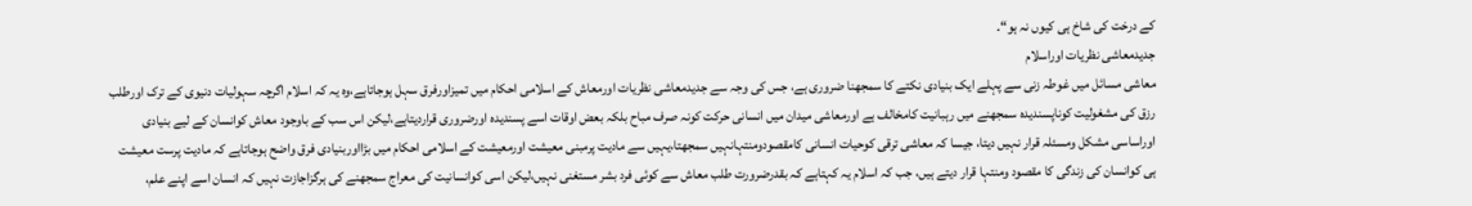کے درخت کی شاخ ہی کیوں نہ ہو“۔
جدیدمعاشی نظریات اوراسلام
معاشی مسائل میں غوطہ زنی سے پہلے ایک بنیادی نکتے کا سمجھنا ضروری ہے، جس کی وجہ سے جدیدمعاشی نظریات اورمعاش کے اسلامی احکام میں تمیزاورفرق سہل ہوجاتاہے،وہ یہ کہ اسلام اگرچہ سہولیات دنیوی کے ترک اورطلب رزق کی مشغولیت کوناپسندیدہ سمجھنے میں رہبانیت کامخالف ہے اورمعاشی میدان میں انسانی حرکت کونہ صرف مباح بلکہ بعض اوقات اسے پسندیدہ اورضروری قراردیتاہے،لیکن اس سب کے باوجود معاش کوانسان کے لیے بنیادی اوراساسی مشکل ومسئلہ قرار نہیں دیتا، جیسا کہ معاشی ترقی کوحیات انسانی کامقصودومنتہانہیں سمجھتا،یہیں سے مادیت پرمبنی معیشت اورمعیشت کے اسلامی احکام میں بڑااوربنیادی فرق واضح ہوجاتاہے کہ مادیت پرست معیشت ہی کوانسان کی زندگی کا مقصود ومنتہا قرار دیتے ہیں، جب کہ اسلام یہ کہتاہے کہ بقدرضرورت طلب معاش سے کوئی فرد بشر مستغنی نہیں،لیکن اسی کوانسانیت کی معراج سمجھنے کی ہرگزاجازت نہیں کہ انسان اسے اپنے علم،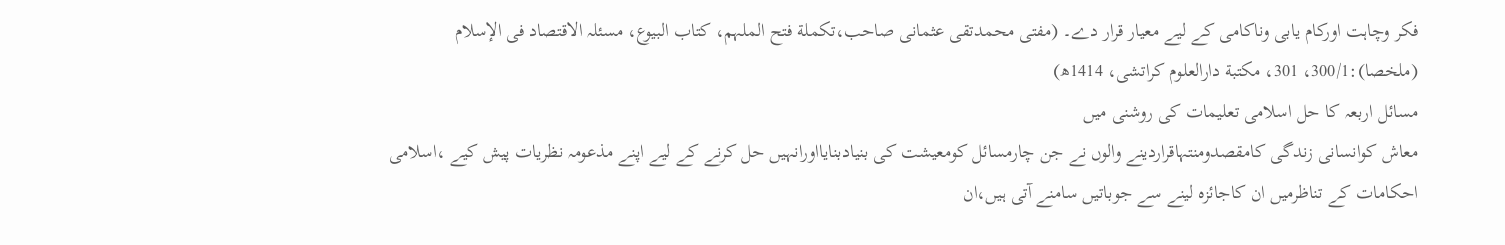فکر وچاہت اورکام یابی وناکامی کے لیے معیار قرار دے۔ (مفتی محمدتقی عثمانی صاحب،تکملة فتح الملہم، کتاب البیوع، مسئلہ الاقتصاد فی الإسلام (ملخصا):300/1، 301، مکتبة دارالعلوم کراتشی، 1414ھ)
مسائل اربعہ کا حل اسلامی تعلیمات کی روشنی میں
معاش کوانسانی زندگی کامقصدومنتہاقراردینے والوں نے جن چارمسائل کومعیشت کی بنیادبنایااورانہیں حل کرنے کے لیے اپنے مذعومہ نظریات پیش کیے ،اسلامی احکامات کے تناظرمیں ان کاجائزہ لینے سے جوباتیں سامنے آتی ہیں،ان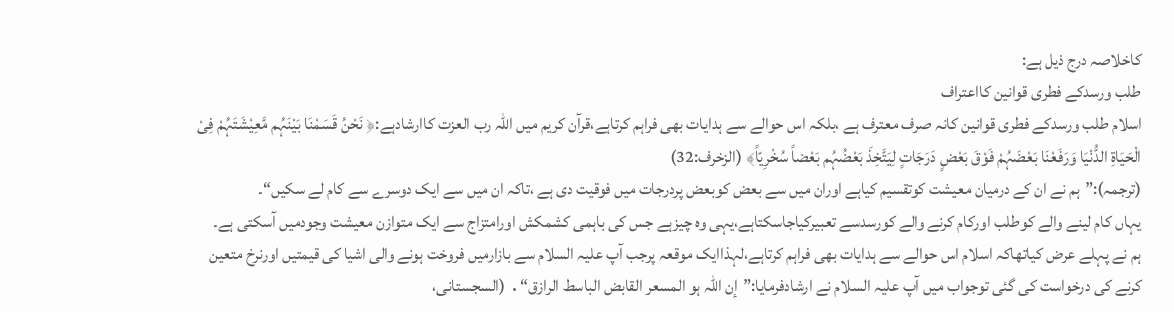کاخلاصہ درج ذیل ہے:
طلب ورسدکے فطری قوانین کااعتراف
اسلام طلب ورسدکے فطری قوانین کانہ صرف معترف ہے ،بلکہ اس حوالے سے ہدایات بھی فراہم کرتاہے،قرآن کریم میں اللہ رب العزت کاارشادہے:﴿ نَحْنُ قَسَمْنَا بَیْنَہُم مَّعِیْشَتَہُمْ فِیْ الْحَیَاةِ الدُّنْیَا وَرَفَعْنَا بَعْضَہُمْ فَوْقَ بَعْضٍ دَرَجَاتٍ لِیَتَّخِذَ بَعْضُہُم بَعْضاً سُخْرِیّاً﴾ (الزخرف:32)
(ترجمہ):”ہم نے ان کے درمیان معیشت کوتقسیم کیاہے اوران میں سے بعض کوبعض پردرجات میں فوقیت دی ہے ،تاکہ ان میں سے ایک دوسرے سے کام لے سکیں“۔
یہاں کام لینے والے کوطلب اورکام کرنے والے کورسدسے تعبیرکیاجاسکتاہے،یہی وہ چیزہے جس کی باہمی کشمکش اورامتزاج سے ایک متوازن معیشت وجودمیں آسکتی ہے۔
ہم نے پہلے عرض کیاتھاکہ اسلام اس حوالے سے ہدایات بھی فراہم کرتاہے،لہذاایک موقعہ پرجب آپ علیہ السلام سے بازارمیں فروخت ہونے والی اشیا کی قیمتیں اورنرخ متعین کرنے کی درخواست کی گئی توجواب میں آپ علیہ السلام نے ارشادفرمایا:”إن اللہ ہو المسعر القابض الباسط الرازق“․ (السجستانی،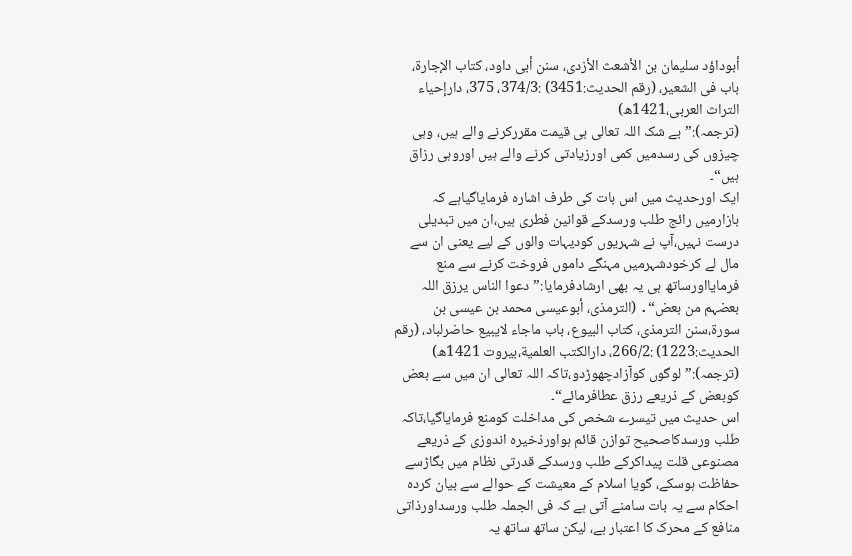أبوداؤد سلیمان بن الأشعث الأزدی، سنن أبی داود، کتاب الإجارة، باب فی الشعیر، (رقم الحدیث:3451) :374/3، 375، دارإحیاء التراث العربی،1421ھ)
(ترجمہ):”بے شک اللہ تعالی ہی قیمت مقررکرنے والے ہیں، وہی چیزوں کی رسدمیں کمی اورزیادتی کرنے والے ہیں اوروہی رزاق ہیں“۔
ایک اورحدیث میں اس بات کی طرف اشارہ فرمایاگیاہے کہ بازارمیں رائج طلب ورسدکے قوانین فطری ہیں،ان میں تبدیلی درست نہیں،آپ نے شہریوں کودیہات والوں کے لیے یعنی ان سے مال لے کرخودشہرمیں مہنگے داموں فروخت کرنے سے منع فرمایااورساتھ ہی یہ بھی ارشادفرمایا:”دعوا الناس یرزق اللہ بعضہم من بعض“․ (الترمذی، أبوعیسی محمد بن عیسی بن سورة،سنن الترمذی، کتاب البیوع، باب ماجاء لایبیع حاضرلباد، (رقم الحدیث:1223) :266/2، دارالکتب العلمیة،بیروت 1421ھ)
(ترجمہ):”لوگوں کوآزادچھوڑدو،تاکہ اللہ تعالی ان میں سے بعض کوبعض کے ذریعے رزق عطافرمائے“۔
اس حدیث میں تیسرے شخص کی مداخلت کومنع فرمایاگیا،تاکہ طلب ورسدکاصحیح توازن قائم ہواورذخیرہ اندوزی کے ذریعے مصنوعی قلت پیداکرکے طلب ورسدکے قدرتی نظام میں بگاڑسے حفاظت ہوسکے، گویا اسلام کے معیشت کے حوالے سے بیان کردہ احکام سے یہ بات سامنے آتی ہے کہ فی الجملہ طلب ورسداورذاتی منافع کے محرک کا اعتبار ہے، لیکن ساتھ ساتھ یہ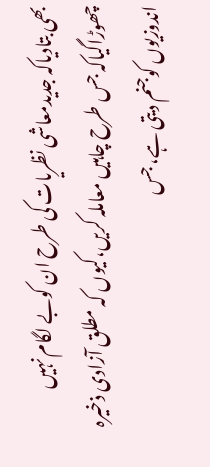بھی بتادیاکہ جدیدمعاشی نظریات کی طرح ان کوبے لگام نہیں چھوڑاگیاکہ جس طرح چاہیں معاملہ کریں،کیوں کہ مطلق آزادی ذخیرہ اندوزیوں کوجنم دیتی ہے، جس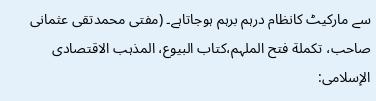سے مارکیٹ کانظام درہم برہم ہوجاتاہے۔ (مفتی محمدتقی عثمانی صاحب، تکملة فتح الملہم،کتاب البیوع، المذہب الاقتصادی الإسلامی: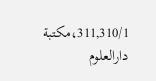311,310/1،مکتبة دارالعلوم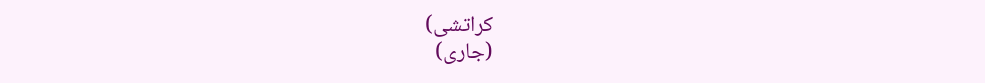کراتشی)
(جاری)